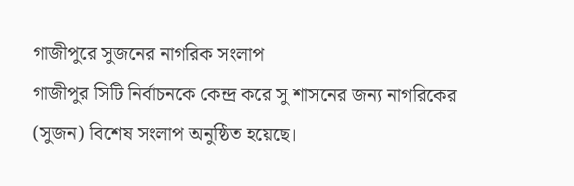গাজীপুরে সুজনের নাগরিক সংলাপ
গাজীপুর সিটি নির্বাচনকে কেন্দ্র করে সু শাসনের জন্য নাগরিকের (সুজন) বিশেষ সংলাপ অনুষ্ঠিত হয়েছে।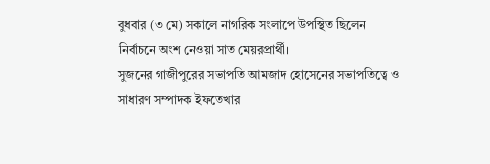বুধবার (৩ মে) সকালে নাগরিক সংলাপে উপস্থিত ছিলেন নির্বাচনে অংশ নেওয়া সাত মেয়রপ্রার্থী।
সুজনের গাজীপুরের সভাপতি আমজাদ হোসেনের সভাপতিত্বে ও সাধারণ সম্পাদক ইফতেখার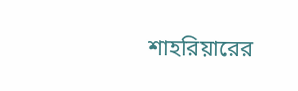শাহরিয়ারের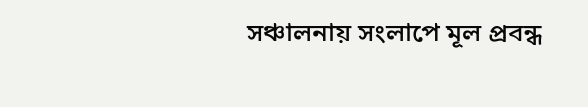সঞ্চালনায় সংলাপে মূল প্রবন্ধ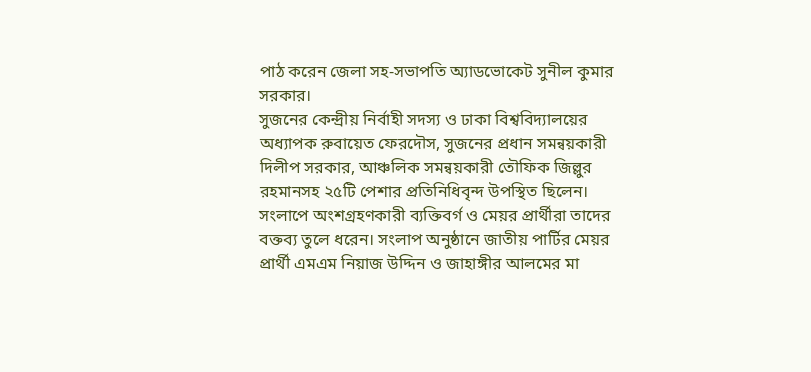পাঠ করেন জেলা সহ-সভাপতি অ্যাডভোকেট সুনীল কুমার সরকার।
সুজনের কেন্দ্রীয় নির্বাহী সদস্য ও ঢাকা বিশ্ববিদ্যালয়ের অধ্যাপক রুবায়েত ফেরদৌস, সুজনের প্রধান সমন্বয়কারী দিলীপ সরকার, আঞ্চলিক সমন্বয়কারী তৌফিক জিল্লুর রহমানসহ ২৫টি পেশার প্রতিনিধিবৃন্দ উপস্থিত ছিলেন। সংলাপে অংশগ্রহণকারী ব্যক্তিবর্গ ও মেয়র প্রার্থীরা তাদের বক্তব্য তুলে ধরেন। সংলাপ অনুষ্ঠানে জাতীয় পার্টির মেয়র প্রার্থী এমএম নিয়াজ উদ্দিন ও জাহাঙ্গীর আলমের মা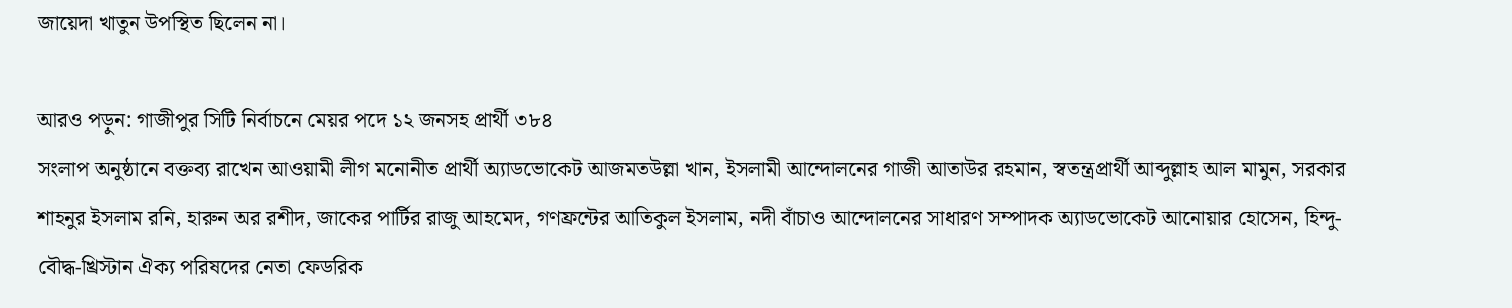জায়েদা খাতুন উপস্থিত ছিলেন না।

আরও পড়ুন: গাজীপুর সিটি নির্বাচনে মেয়র পদে ১২ জনসহ প্রার্থী ৩৮৪
সংলাপ অনুষ্ঠানে বক্তব্য রাখেন আওয়ামী লীগ মনোনীত প্রার্থী অ্যাডভোকেট আজমতউল্লা খান, ইসলামী আন্দোলনের গাজী আতাউর রহমান, স্বতন্ত্রপ্রার্থী আব্দুল্লাহ আল মামুন, সরকার শাহনুর ইসলাম রনি, হারুন অর রশীদ, জাকের পার্টির রাজু আহমেদ, গণফ্রন্টের আতিকুল ইসলাম, নদী বাঁচাও আন্দোলনের সাধারণ সম্পাদক অ্যাডভোকেট আনোয়ার হোসেন, হিন্দু-বৌদ্ধ-খ্রিস্টান ঐক্য পরিষদের নেতা ফেডরিক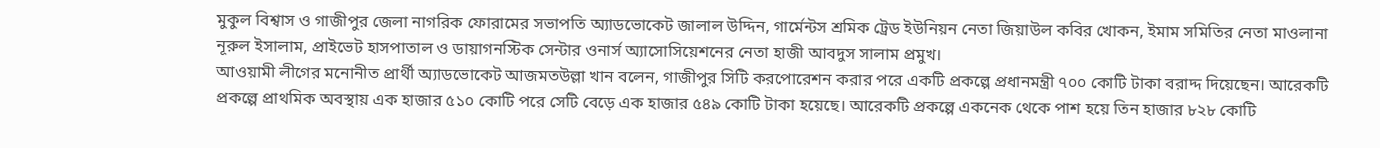মুকুল বিশ্বাস ও গাজীপুর জেলা নাগরিক ফোরামের সভাপতি অ্যাডভোকেট জালাল উদ্দিন, গার্মেন্টস শ্রমিক ট্রেড ইউনিয়ন নেতা জিয়াউল কবির খোকন, ইমাম সমিতির নেতা মাওলানা নূরুল ইসালাম, প্রাইভেট হাসপাতাল ও ডায়াগনস্টিক সেন্টার ওনার্স অ্যাসোসিয়েশনের নেতা হাজী আবদুস সালাম প্রমুখ।
আওয়ামী লীগের মনোনীত প্রার্থী অ্যাডভোকেট আজমতউল্লা খান বলেন, গাজীপুর সিটি করপোরেশন করার পরে একটি প্রকল্পে প্রধানমন্ত্রী ৭০০ কোটি টাকা বরাদ্দ দিয়েছেন। আরেকটি প্রকল্পে প্রাথমিক অবস্থায় এক হাজার ৫১০ কোটি পরে সেটি বেড়ে এক হাজার ৫৪৯ কোটি টাকা হয়েছে। আরেকটি প্রকল্পে একনেক থেকে পাশ হয়ে তিন হাজার ৮২৮ কোটি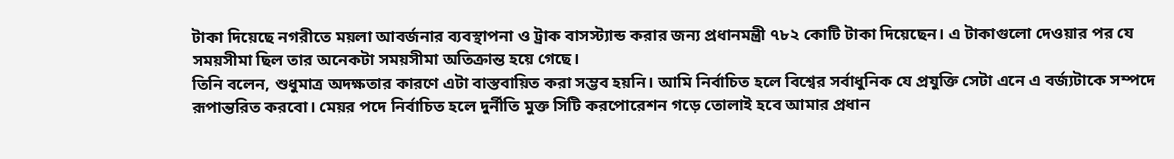টাকা দিয়েছে নগরীতে ময়লা আবর্জনার ব্যবস্থাপনা ও ট্রাক বাসস্ট্যান্ড করার জন্য প্রধানমন্ত্রী ৭৮২ কোটি টাকা দিয়েছেন। এ টাকাগুলো দেওয়ার পর যে সময়সীমা ছিল তার অনেকটা সময়সীমা অতিক্রান্ত হয়ে গেছে।
তিনি বলেন, শুধুমাত্র অদক্ষতার কারণে এটা বাস্তবায়িত করা সম্ভব হয়নি। আমি নির্বাচিত হলে বিশ্বের সর্বাধুনিক যে প্রযুক্তি সেটা এনে এ বর্জ্যটাকে সম্পদে রূপান্তরিত করবো। মেয়র পদে নির্বাচিত হলে দুর্নীতি মুক্ত সিটি করপোরেশন গড়ে তোলাই হবে আমার প্রধান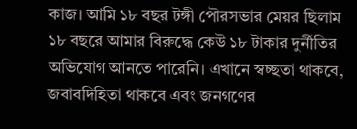কাজ। আমি ১৮ বছর টঙ্গী পৌরসভার মেয়র ছিলাম ১৮ বছরে আমার বিরুদ্ধে কেউ ১৮ টাকার দুর্নীতির অভিযোগ আনতে পারেনি। এখানে স্বচ্ছতা থাকবে, জবাবদিহিতা থাকবে এবং জনগণের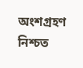অংশগ্রহণ নিশ্চত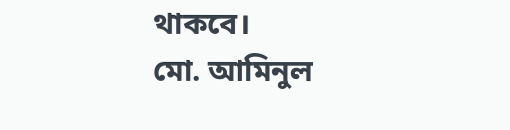থাকবে।
মো. আমিনুল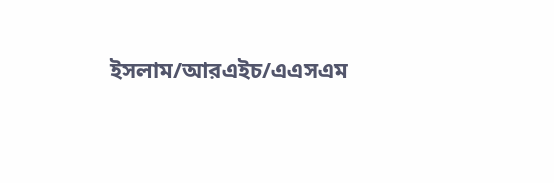ইসলাম/আরএইচ/এএসএম